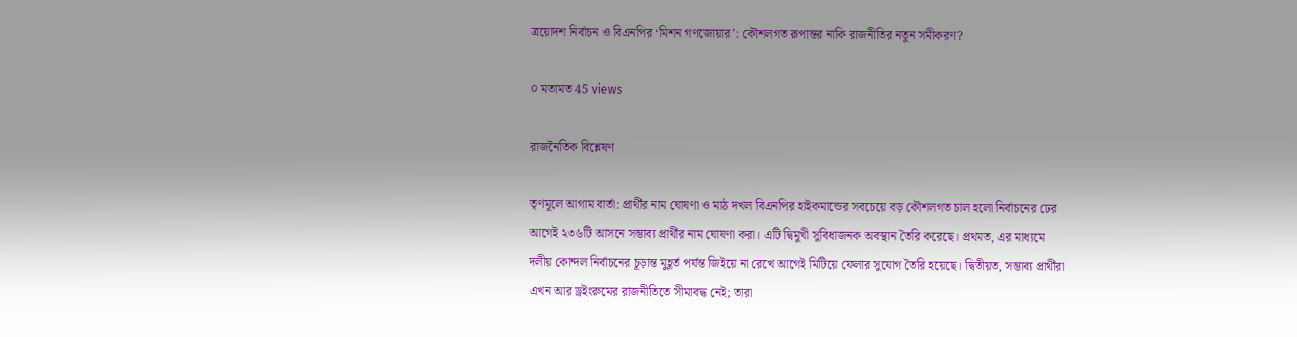ত্রয়োদশ নির্বাচন ও বিএনপির ‘মিশন গণজোয়ার’: কৌশলগত রূপান্তর নাকি রাজনীতির নতুন সমীকরণ?

০ মতামত 45 views

রাজনৈতিক বিশ্লেষণ

তৃণমূলে আগাম বার্তা: প্রার্থীর নাম ঘোষণা ও মাঠ দখল বিএনপির হাইকমান্ডের সবচেয়ে বড় কৌশলগত চাল হলো নির্বাচনের ঢের আগেই ২৩৬টি আসনে সম্ভাব্য প্রার্থীর নাম ঘোষণা করা। এটি দ্বিমুখী সুবিধাজনক অবস্থান তৈরি করেছে। প্রথমত, এর মাধ্যমে দলীয় কোন্দল নির্বাচনের চূড়ান্ত মুহূর্ত পর্যন্ত জিইয়ে না রেখে আগেই মিটিয়ে ফেলার সুযোগ তৈরি হয়েছে। দ্বিতীয়ত, সম্ভাব্য প্রার্থীরা এখন আর ড্রইংরুমের রাজনীতিতে সীমাবদ্ধ নেই; তারা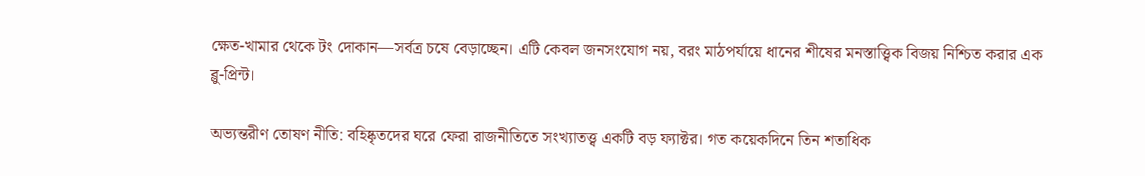ক্ষেত-খামার থেকে টং দোকান—সর্বত্র চষে বেড়াচ্ছেন। এটি কেবল জনসংযোগ নয়, বরং মাঠপর্যায়ে ধানের শীষের মনস্তাত্ত্বিক বিজয় নিশ্চিত করার এক ব্লু-প্রিন্ট।

অভ্যন্তরীণ তোষণ নীতি: বহিষ্কৃতদের ঘরে ফেরা রাজনীতিতে সংখ্যাতত্ত্ব একটি বড় ফ্যাক্টর। গত কয়েকদিনে তিন শতাধিক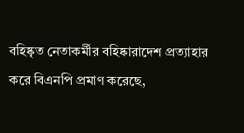বহিষ্কৃত নেতাকর্মীর বহিষ্কারাদেশ প্রত্যাহার করে বিএনপি প্রমাণ করেছে,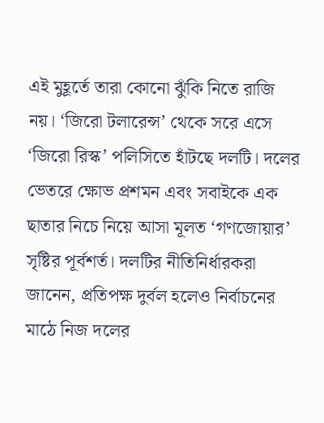এই মুহূর্তে তারা কোনো ঝুঁকি নিতে রাজি নয়। ‘জিরো টলারেন্স’ থেকে সরে এসে ‘জিরো রিস্ক’ পলিসিতে হাঁটছে দলটি। দলের ভেতরে ক্ষোভ প্রশমন এবং সবাইকে এক ছাতার নিচে নিয়ে আসা মূলত ‘গণজোয়ার’ সৃষ্টির পূর্বশর্ত। দলটির নীতিনির্ধারকরা জানেন, প্রতিপক্ষ দুর্বল হলেও নির্বাচনের মাঠে নিজ দলের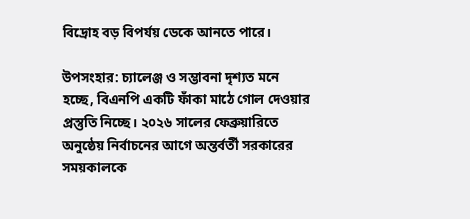বিদ্রোহ বড় বিপর্যয় ডেকে আনতে পারে।

উপসংহার: চ্যালেঞ্জ ও সম্ভাবনা দৃশ্যত মনে হচ্ছে, বিএনপি একটি ফাঁকা মাঠে গোল দেওয়ার প্রস্তুতি নিচ্ছে। ২০২৬ সালের ফেব্রুয়ারিতে অনুষ্ঠেয় নির্বাচনের আগে অন্তর্বর্তী সরকারের সময়কালকে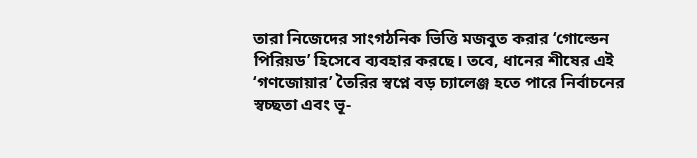তারা নিজেদের সাংগঠনিক ভিত্তি মজবুত করার ‘গোল্ডেন পিরিয়ড’ হিসেবে ব্যবহার করছে। তবে, ধানের শীষের এই ‘গণজোয়ার’ তৈরির স্বপ্নে বড় চ্যালেঞ্জ হতে পারে নির্বাচনের স্বচ্ছতা এবং ভূ-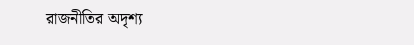রাজনীতির অদৃশ্য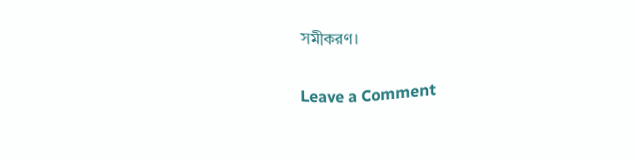সমীকরণ।

Leave a Comment